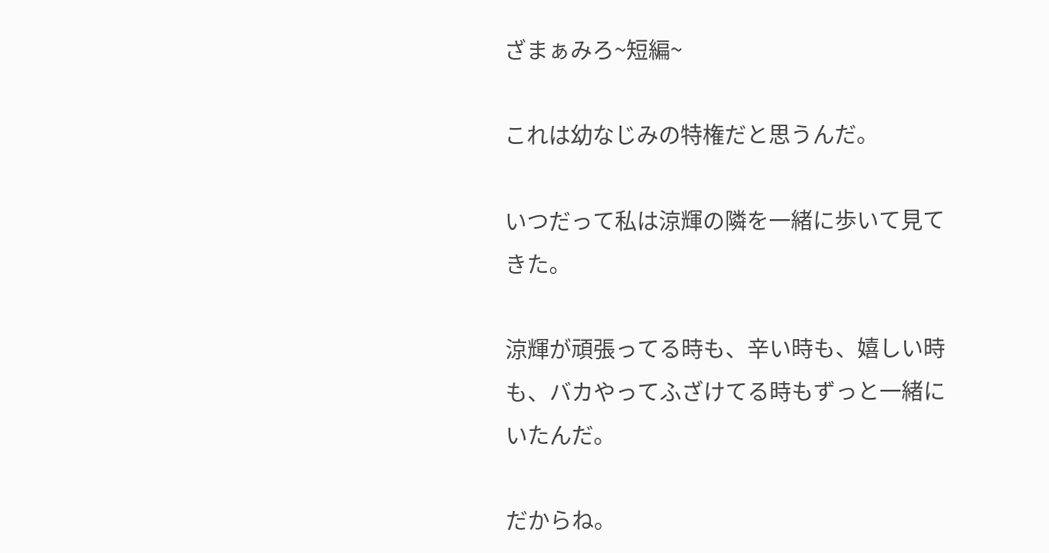ざまぁみろ~短編~

これは幼なじみの特権だと思うんだ。

いつだって私は涼輝の隣を一緒に歩いて見てきた。

涼輝が頑張ってる時も、辛い時も、嬉しい時も、バカやってふざけてる時もずっと一緒にいたんだ。

だからね。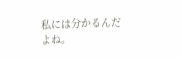私には分かるんだよね。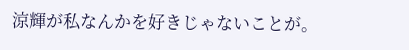涼輝が私なんかを好きじゃないことが。